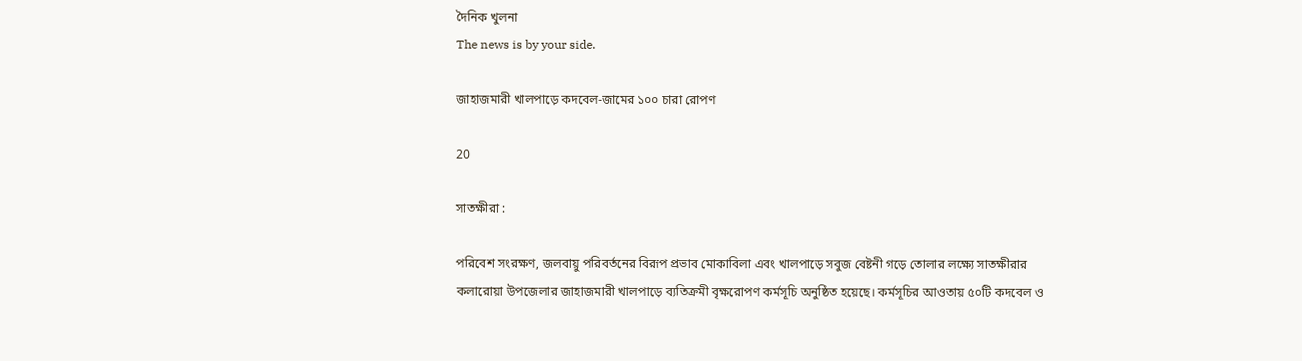দৈনিক খুলনা
The news is by your side.

জাহাজমারী খালপাড়ে কদবেল-জামের ১০০ চারা রোপণ

20

সাতক্ষীরা :

পরিবেশ সংরক্ষণ, জলবায়ু পরিবর্তনের বিরূপ প্রভাব মোকাবিলা এবং খালপাড়ে সবুজ বেষ্টনী গড়ে তোলার লক্ষ্যে সাতক্ষীরার কলারোয়া উপজেলার জাহাজমারী খালপাড়ে ব্যতিক্রমী বৃক্ষরোপণ কর্মসূচি অনুষ্ঠিত হয়েছে। কর্মসূচির আওতায় ৫০টি কদবেল ও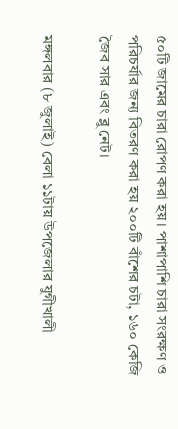৫০টি জামের চারা রোপণ করা হয়। পাশাপাশি চারা সংরক্ষণ ও পরিচর্যার জন্য বিতরণ করা হয় ২০০টি বাঁশের চটা, ১৬০ কেজি জৈব সার এবং ব্লু নেট।

মঙ্গলবার (৮ জুলাই) বেলা ১১টায় উপজেলার যুগীখালী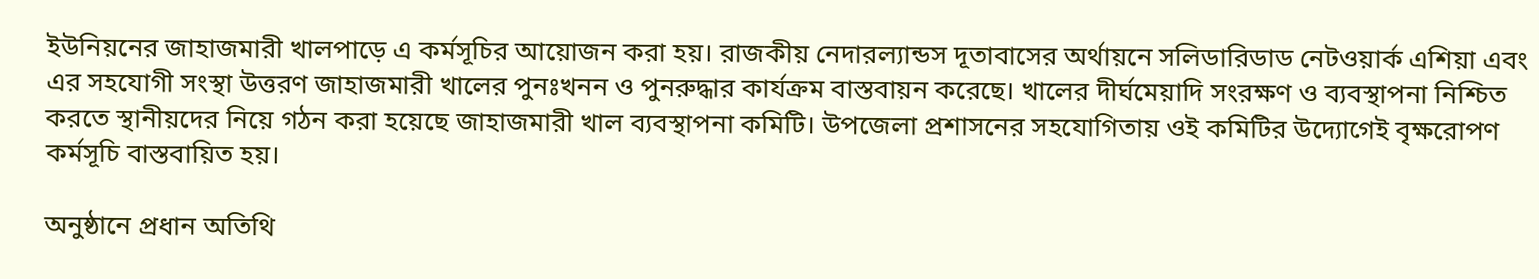ইউনিয়নের জাহাজমারী খালপাড়ে এ কর্মসূচির আয়োজন করা হয়। রাজকীয় নেদারল্যান্ডস দূতাবাসের অর্থায়নে সলিডারিডাড নেটওয়ার্ক এশিয়া এবং এর সহযোগী সংস্থা উত্তরণ জাহাজমারী খালের পুনঃখনন ও পুনরুদ্ধার কার্যক্রম বাস্তবায়ন করেছে। খালের দীর্ঘমেয়াদি সংরক্ষণ ও ব্যবস্থাপনা নিশ্চিত করতে স্থানীয়দের নিয়ে গঠন করা হয়েছে জাহাজমারী খাল ব্যবস্থাপনা কমিটি। উপজেলা প্রশাসনের সহযোগিতায় ওই কমিটির উদ্যোগেই বৃক্ষরোপণ কর্মসূচি বাস্তবায়িত হয়।

অনুষ্ঠানে প্রধান অতিথি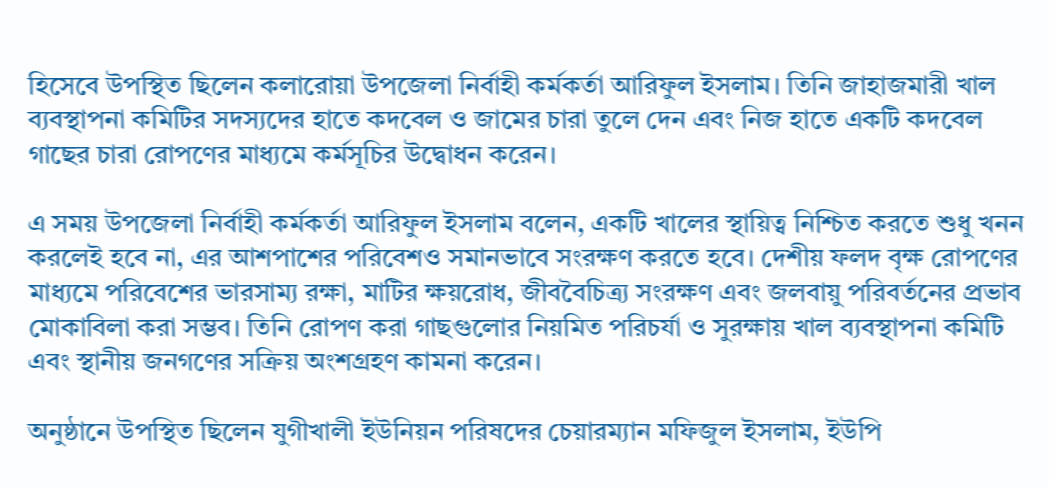হিসেবে উপস্থিত ছিলেন কলারোয়া উপজেলা নির্বাহী কর্মকর্তা আরিফুল ইসলাম। তিনি জাহাজমারী খাল ব্যবস্থাপনা কমিটির সদস্যদের হাতে কদবেল ও জামের চারা তুলে দেন এবং নিজ হাতে একটি কদবেল গাছের চারা রোপণের মাধ্যমে কর্মসূচির উদ্বোধন করেন।

এ সময় উপজেলা নির্বাহী কর্মকর্তা আরিফুল ইসলাম বলেন, একটি খালের স্থায়িত্ব নিশ্চিত করতে শুধু খনন করলেই হবে না, এর আশপাশের পরিবেশও সমানভাবে সংরক্ষণ করতে হবে। দেশীয় ফলদ বৃক্ষ রোপণের মাধ্যমে পরিবেশের ভারসাম্য রক্ষা, মাটির ক্ষয়রোধ, জীববৈচিত্র্য সংরক্ষণ এবং জলবায়ু পরিবর্তনের প্রভাব মোকাবিলা করা সম্ভব। তিনি রোপণ করা গাছগুলোর নিয়মিত পরিচর্যা ও সুরক্ষায় খাল ব্যবস্থাপনা কমিটি এবং স্থানীয় জনগণের সক্রিয় অংশগ্রহণ কামনা করেন।

অনুষ্ঠানে উপস্থিত ছিলেন যুগীখালী ইউনিয়ন পরিষদের চেয়ারম্যান মফিজুল ইসলাম, ইউপি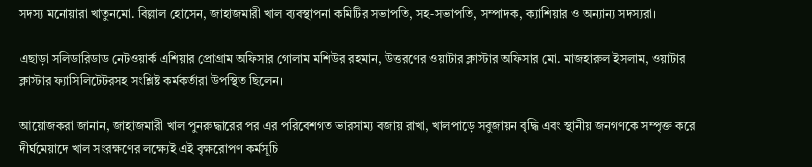সদস্য মনোয়ারা খাতুনমো. বিল্লাল হোসেন, জাহাজমারী খাল ব্যবস্থাপনা কমিটির সভাপতি, সহ-সভাপতি, সম্পাদক, ক্যাশিয়ার ও অন্যান্য সদস্যরা।

এছাড়া সলিডারিডাড নেটওয়ার্ক এশিয়ার প্রোগ্রাম অফিসার গোলাম মশিউর রহমান, উত্তরণের ওয়াটার ক্লাস্টার অফিসার মো. মাজহারুল ইসলাম, ওয়াটার ক্লাস্টার ফ্যাসিলিটেটরসহ সংশ্লিষ্ট কর্মকর্তারা উপস্থিত ছিলেন।

আয়োজকরা জানান, জাহাজমারী খাল পুনরুদ্ধারের পর এর পরিবেশগত ভারসাম্য বজায় রাখা, খালপাড়ে সবুজায়ন বৃদ্ধি এবং স্থানীয় জনগণকে সম্পৃক্ত করে দীর্ঘমেয়াদে খাল সংরক্ষণের লক্ষ্যেই এই বৃক্ষরোপণ কর্মসূচি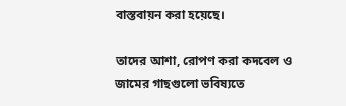বাস্তবায়ন করা হয়েছে।

তাদের আশা, রোপণ করা কদবেল ও জামের গাছগুলো ভবিষ্যতে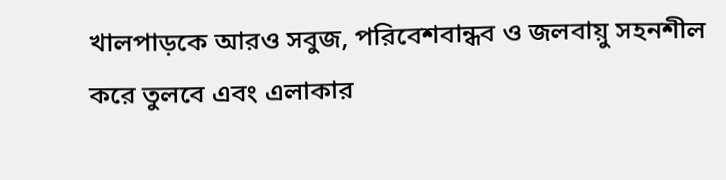খালপাড়কে আরও সবুজ, পরিবেশবান্ধব ও জলবায়ু সহনশীল করে তুলবে এবং এলাকার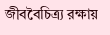জীববৈচিত্র্য রক্ষায়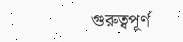গুরুত্বপূর্ণ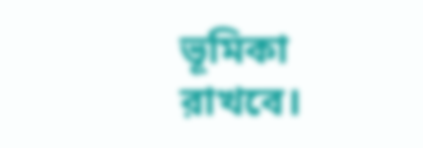ভূমিকা রাখবে।